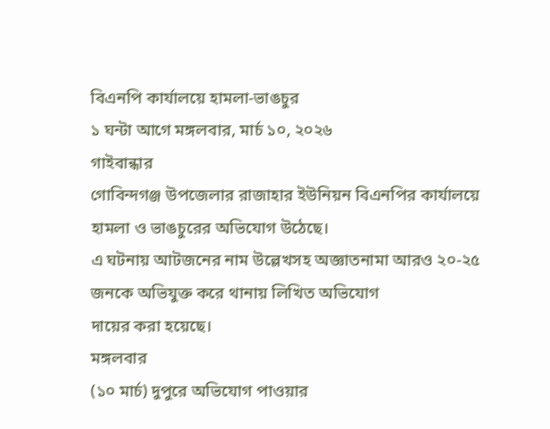বিএনপি কার্যালয়ে হামলা-ভাঙচুর
১ ঘন্টা আগে মঙ্গলবার, মার্চ ১০, ২০২৬
গাইবান্ধার
গোবিন্দগঞ্জ উপজেলার রাজাহার ইউনিয়ন বিএনপির কার্যালয়ে হামলা ও ভাঙচুরের অভিযোগ উঠেছে।
এ ঘটনায় আটজনের নাম উল্লেখসহ অজ্ঞাতনামা আরও ২০-২৫ জনকে অভিযুক্ত করে থানায় লিখিত অভিযোগ
দায়ের করা হয়েছে।
মঙ্গলবার
(১০ মার্চ) দুপুরে অভিযোগ পাওয়ার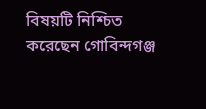বিষয়টি নিশ্চিত করেছেন গোবিন্দগঞ্জ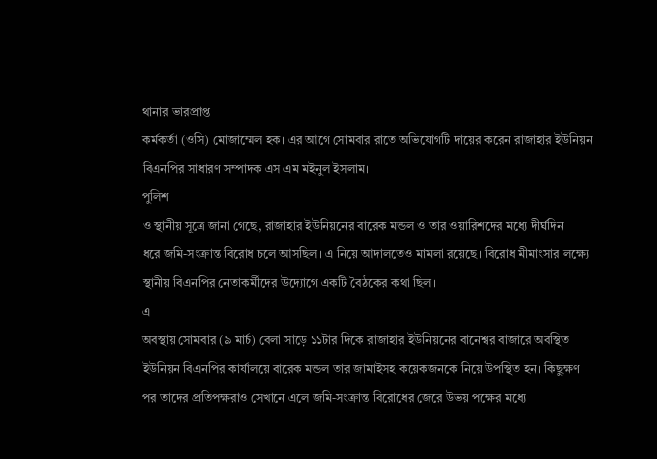থানার ভারপ্রাপ্ত
কর্মকর্তা (ওসি) মোজাম্মেল হক। এর আগে সোমবার রাতে অভিযোগটি দায়ের করেন রাজাহার ইউনিয়ন
বিএনপির সাধারণ সম্পাদক এস এম মইনুল ইসলাম।
পুলিশ
ও স্থানীয় সূত্রে জানা গেছে, রাজাহার ইউনিয়নের বারেক মন্ডল ও তার ওয়ারিশদের মধ্যে দীর্ঘদিন
ধরে জমি-সংক্রান্ত বিরোধ চলে আসছিল। এ নিয়ে আদালতেও মামলা রয়েছে। বিরোধ মীমাংসার লক্ষ্যে
স্থানীয় বিএনপির নেতাকর্মীদের উদ্যোগে একটি বৈঠকের কথা ছিল।
এ
অবস্থায় সোমবার (৯ মার্চ) বেলা সাড়ে ১১টার দিকে রাজাহার ইউনিয়নের বানেশ্বর বাজারে অবস্থিত
ইউনিয়ন বিএনপির কার্যালয়ে বারেক মন্ডল তার জামাইসহ কয়েকজনকে নিয়ে উপস্থিত হন। কিছুক্ষণ
পর তাদের প্রতিপক্ষরাও সেখানে এলে জমি-সংক্রান্ত বিরোধের জেরে উভয় পক্ষের মধ্যে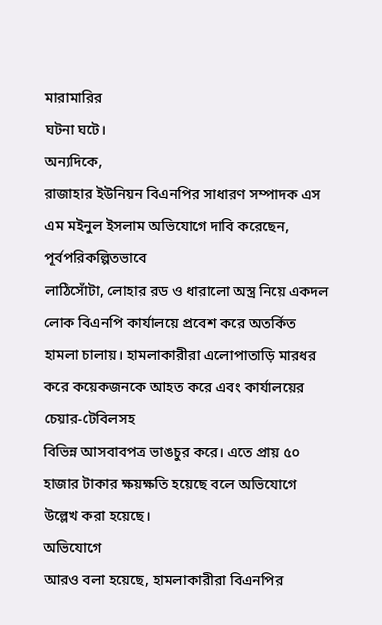মারামারির
ঘটনা ঘটে।
অন্যদিকে,
রাজাহার ইউনিয়ন বিএনপির সাধারণ সম্পাদক এস এম মইনুল ইসলাম অভিযোগে দাবি করেছেন, পূর্বপরিকল্পিতভাবে
লাঠিসোঁটা, লোহার রড ও ধারালো অস্ত্র নিয়ে একদল লোক বিএনপি কার্যালয়ে প্রবেশ করে অতর্কিত
হামলা চালায়। হামলাকারীরা এলোপাতাড়ি মারধর করে কয়েকজনকে আহত করে এবং কার্যালয়ের চেয়ার-টেবিলসহ
বিভিন্ন আসবাবপত্র ভাঙচুর করে। এতে প্রায় ৫০ হাজার টাকার ক্ষয়ক্ষতি হয়েছে বলে অভিযোগে
উল্লেখ করা হয়েছে।
অভিযোগে
আরও বলা হয়েছে, হামলাকারীরা বিএনপির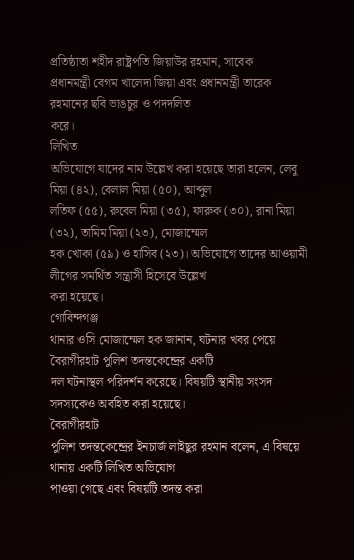প্রতিষ্ঠাতা শহীদ রাষ্ট্রপতি জিয়াউর রহমান, সাবেক
প্রধানমন্ত্রী বেগম খালেদা জিয়া এবং প্রধানমন্ত্রী তারেক রহমানের ছবি ভাঙচুর ও পদদলিত
করে।
লিখিত
অভিযোগে যাদের নাম উল্লেখ করা হয়েছে তারা হলেন, লেবু মিয়া (৪২), বেলাল মিয়া (৫০), আব্দুল
লতিফ (৫৫), রুবেল মিয়া (৩৫), ফারুক (৩০), রানা মিয়া (৩২), তামিম মিয়া (২৩), মোজাম্মেল
হক খোকা (৫৯) ও হাসিব (২৩)। অভিযোগে তাদের আওয়ামী লীগের সমর্থিত সন্ত্রাসী হিসেবে উল্লেখ
করা হয়েছে।
গোবিন্দগঞ্জ
থানার ওসি মোজাম্মেল হক জানান, ঘটনার খবর পেয়ে বৈরাগীরহাট পুলিশ তদন্তকেন্দ্রের একটি
দল ঘটনাস্থল পরিদর্শন করেছে। বিষয়টি স্থানীয় সংসদ সদস্যকেও অবহিত করা হয়েছে।
বৈরাগীরহাট
পুলিশ তদন্তকেন্দ্রের ইনচার্জ লাইছুর রহমান বলেন, এ বিষয়ে থানায় একটি লিখিত অভিযোগ
পাওয়া গেছে এবং বিষয়টি তদন্ত করা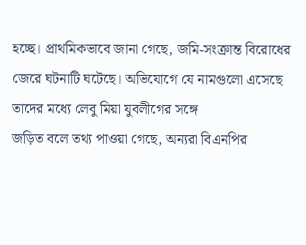হচ্ছে। প্রাথমিকভাবে জানা গেছে, জমি-সংক্রান্ত বিরোধের
জেরে ঘটনাটি ঘটেছে। অভিযোগে যে নামগুলো এসেছে তাদের মধ্যে লেবু মিয়া যুবলীগের সঙ্গে
জড়িত বলে তথ্য পাওয়া গেছে, অন্যরা বিএনপির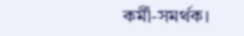কর্মী-সমর্থক।